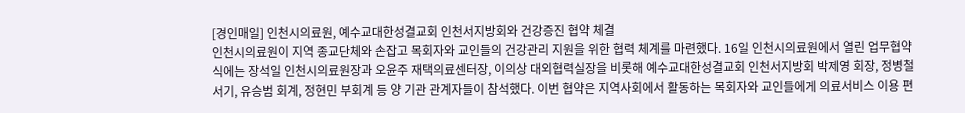[경인매일] 인천시의료원, 예수교대한성결교회 인천서지방회와 건강증진 협약 체결
인천시의료원이 지역 종교단체와 손잡고 목회자와 교인들의 건강관리 지원을 위한 협력 체계를 마련했다. 16일 인천시의료원에서 열린 업무협약식에는 장석일 인천시의료원장과 오윤주 재택의료센터장, 이의상 대외협력실장을 비롯해 예수교대한성결교회 인천서지방회 박제영 회장, 정병철 서기, 유승범 회계, 정현민 부회계 등 양 기관 관계자들이 참석했다. 이번 협약은 지역사회에서 활동하는 목회자와 교인들에게 의료서비스 이용 편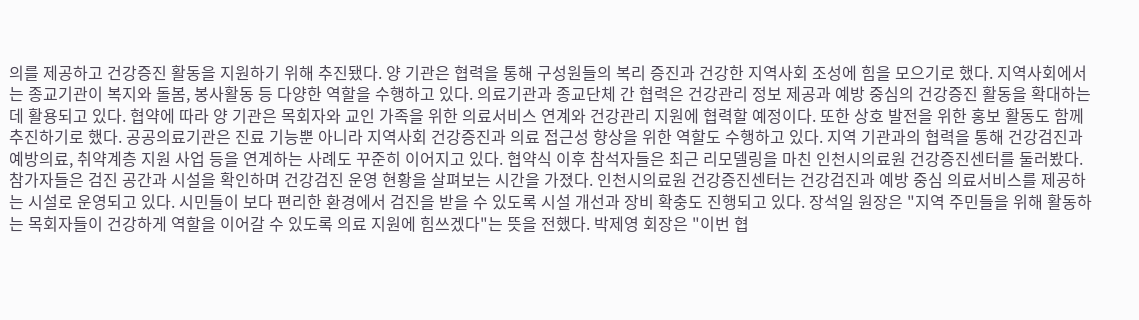의를 제공하고 건강증진 활동을 지원하기 위해 추진됐다. 양 기관은 협력을 통해 구성원들의 복리 증진과 건강한 지역사회 조성에 힘을 모으기로 했다. 지역사회에서는 종교기관이 복지와 돌봄, 봉사활동 등 다양한 역할을 수행하고 있다. 의료기관과 종교단체 간 협력은 건강관리 정보 제공과 예방 중심의 건강증진 활동을 확대하는 데 활용되고 있다. 협약에 따라 양 기관은 목회자와 교인 가족을 위한 의료서비스 연계와 건강관리 지원에 협력할 예정이다. 또한 상호 발전을 위한 홍보 활동도 함께 추진하기로 했다. 공공의료기관은 진료 기능뿐 아니라 지역사회 건강증진과 의료 접근성 향상을 위한 역할도 수행하고 있다. 지역 기관과의 협력을 통해 건강검진과 예방의료, 취약계층 지원 사업 등을 연계하는 사례도 꾸준히 이어지고 있다. 협약식 이후 참석자들은 최근 리모델링을 마친 인천시의료원 건강증진센터를 둘러봤다. 참가자들은 검진 공간과 시설을 확인하며 건강검진 운영 현황을 살펴보는 시간을 가졌다. 인천시의료원 건강증진센터는 건강검진과 예방 중심 의료서비스를 제공하는 시설로 운영되고 있다. 시민들이 보다 편리한 환경에서 검진을 받을 수 있도록 시설 개선과 장비 확충도 진행되고 있다. 장석일 원장은 "지역 주민들을 위해 활동하는 목회자들이 건강하게 역할을 이어갈 수 있도록 의료 지원에 힘쓰겠다"는 뜻을 전했다. 박제영 회장은 "이번 협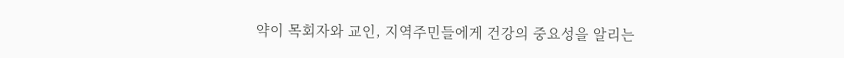약이 목회자와 교인, 지역주민들에게 건강의 중요성을 알리는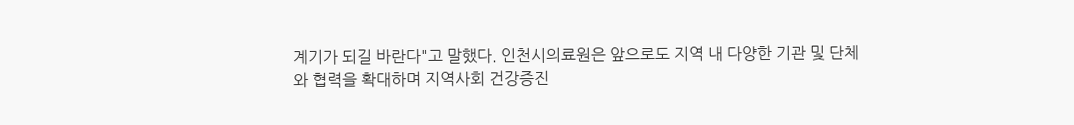계기가 되길 바란다"고 말했다. 인천시의료원은 앞으로도 지역 내 다양한 기관 및 단체와 협력을 확대하며 지역사회 건강증진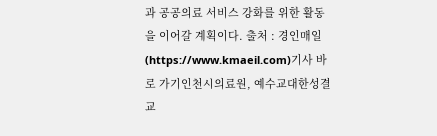과 공공의료 서비스 강화를 위한 활동을 이어갈 계획이다. 출처 : 경인매일(https://www.kmaeil.com)기사 바로 가기인천시의료원, 예수교대한성결교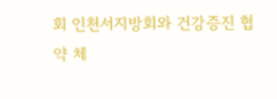회 인천서지방회와 건강증진 협약 체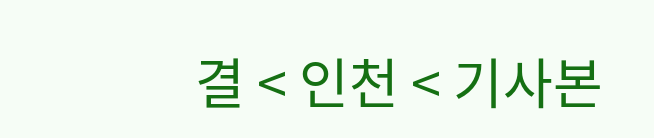결 < 인천 < 기사본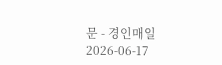문 - 경인매일
2026-06-17